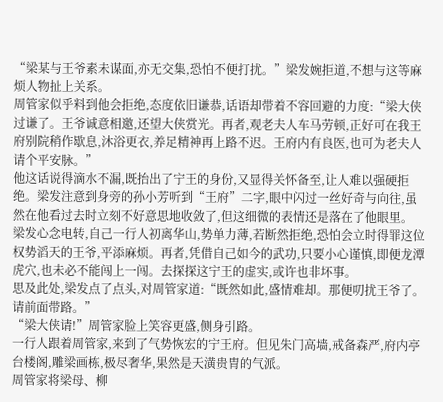“梁某与王爷素未谋面,亦无交集,恐怕不便打扰。”梁发婉拒道,不想与这等麻烦人物扯上关系。
周管家似乎料到他会拒绝,态度依旧谦恭,话语却带着不容回避的力度:“梁大侠过谦了。王爷诚意相邀,还望大侠赏光。再者,观老夫人车马劳顿,正好可在我王府别院稍作歇息,沐浴更衣,养足精神再上路不迟。王府内有良医,也可为老夫人请个平安脉。”
他这话说得滴水不漏,既抬出了宁王的身份,又显得关怀备至,让人难以强硬拒绝。梁发注意到身旁的孙小芳听到“王府”二字,眼中闪过一丝好奇与向往,虽然在他看过去时立刻不好意思地收敛了,但这细微的表情还是落在了他眼里。
梁发心念电转,自己一行人初离华山,势单力薄,若断然拒绝,恐怕会立时得罪这位权势滔天的王爷,平添麻烦。再者,凭借自己如今的武功,只要小心谨慎,即便龙潭虎穴,也未必不能闯上一闯。去探探这宁王的虚实,或许也非坏事。
思及此处,梁发点了点头,对周管家道:“既然如此,盛情难却。那便叨扰王爷了。请前面带路。”
“梁大侠请!”周管家脸上笑容更盛,侧身引路。
一行人跟着周管家,来到了气势恢宏的宁王府。但见朱门高墙,戒备森严,府内亭台楼阁,雕梁画栋,极尽奢华,果然是天潢贵胄的气派。
周管家将梁母、柳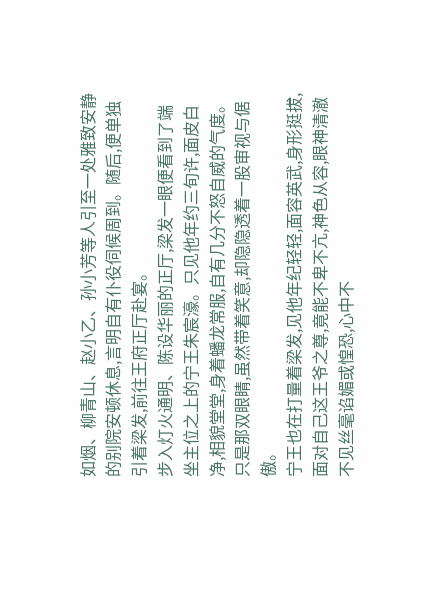如烟、柳青山、赵小乙、孙小芳等人引至一处雅致安静的别院安顿休息,言明自有仆役伺候周到。随后,便单独引着梁发,前往王府正厅赴宴。
步入灯火通明、陈设华丽的正厅,梁发一眼便看到了端坐主位之上的宁王朱宸濠。只见他年约三旬许,面皮白净,相貌堂堂,身着蟠龙常服,自有几分不怒自威的气度。只是那双眼睛,虽然带着笑意,却隐隐透着一股审视与倨傲。
宁王也在打量着梁发,见他年纪轻轻,面容英武,身形挺拔,面对自己这王爷之尊,竟能不卑不亢,神色从容,眼神清澈不见丝毫谄媚或惶恐,心中不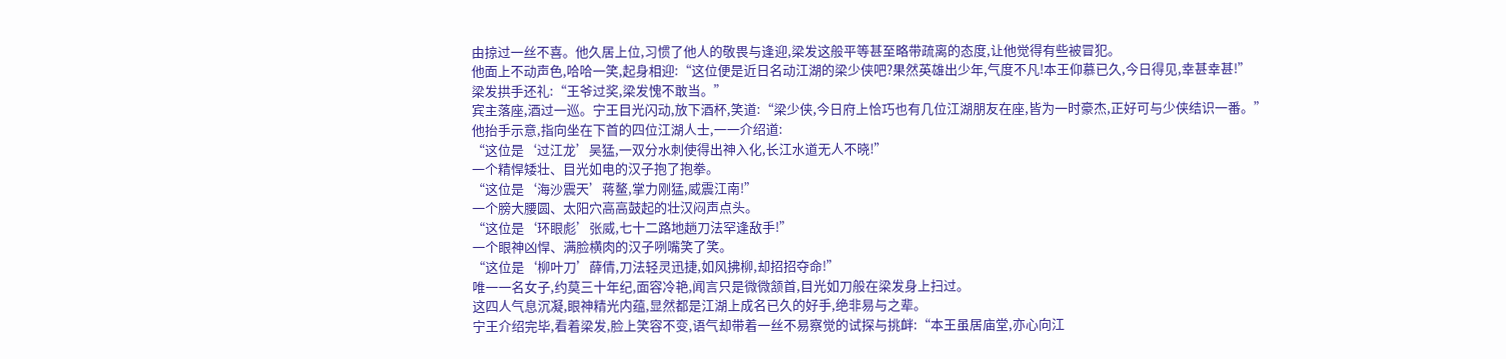由掠过一丝不喜。他久居上位,习惯了他人的敬畏与逢迎,梁发这般平等甚至略带疏离的态度,让他觉得有些被冒犯。
他面上不动声色,哈哈一笑,起身相迎:“这位便是近日名动江湖的梁少侠吧?果然英雄出少年,气度不凡!本王仰慕已久,今日得见,幸甚幸甚!”
梁发拱手还礼:“王爷过奖,梁发愧不敢当。”
宾主落座,酒过一巡。宁王目光闪动,放下酒杯,笑道:“梁少侠,今日府上恰巧也有几位江湖朋友在座,皆为一时豪杰,正好可与少侠结识一番。”
他抬手示意,指向坐在下首的四位江湖人士,一一介绍道:
“这位是‘过江龙’吴猛,一双分水刺使得出神入化,长江水道无人不晓!”
一个精悍矮壮、目光如电的汉子抱了抱拳。
“这位是‘海沙震天’蒋鳌,掌力刚猛,威震江南!”
一个膀大腰圆、太阳穴高高鼓起的壮汉闷声点头。
“这位是‘环眼彪’张威,七十二路地趟刀法罕逢敌手!”
一个眼神凶悍、满脸横肉的汉子咧嘴笑了笑。
“这位是‘柳叶刀’薛倩,刀法轻灵迅捷,如风拂柳,却招招夺命!”
唯一一名女子,约莫三十年纪,面容冷艳,闻言只是微微颔首,目光如刀般在梁发身上扫过。
这四人气息沉凝,眼神精光内蕴,显然都是江湖上成名已久的好手,绝非易与之辈。
宁王介绍完毕,看着梁发,脸上笑容不变,语气却带着一丝不易察觉的试探与挑衅:“本王虽居庙堂,亦心向江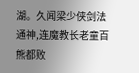湖。久闻梁少侠剑法通神,连魔教长老童百熊都败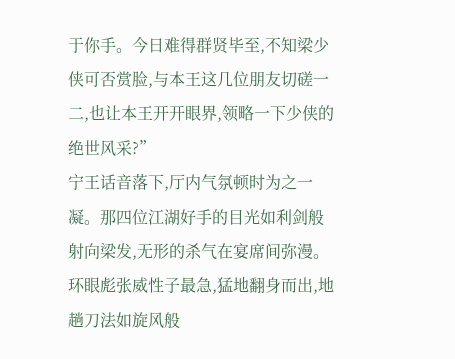于你手。今日难得群贤毕至,不知梁少侠可否赏脸,与本王这几位朋友切磋一二,也让本王开开眼界,领略一下少侠的绝世风采?”
宁王话音落下,厅内气氛顿时为之一凝。那四位江湖好手的目光如利剑般射向梁发,无形的杀气在宴席间弥漫。
环眼彪张威性子最急,猛地翻身而出,地趟刀法如旋风般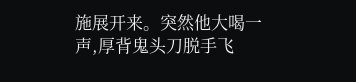施展开来。突然他大喝一声,厚背鬼头刀脱手飞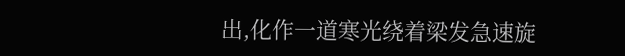出,化作一道寒光绕着梁发急速旋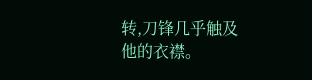转,刀锋几乎触及他的衣襟。